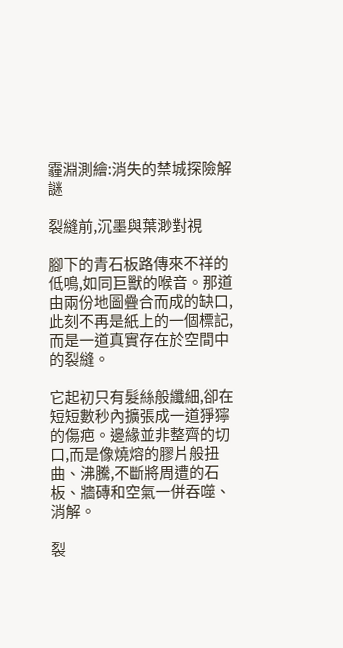霾淵測繪:消失的禁城探險解謎

裂縫前,沉墨與葉渺對視

腳下的青石板路傳來不祥的低鳴,如同巨獸的喉音。那道由兩份地圖疊合而成的缺口,此刻不再是紙上的一個標記,而是一道真實存在於空間中的裂縫。

它起初只有髮絲般纖細,卻在短短數秒內擴張成一道猙獰的傷疤。邊緣並非整齊的切口,而是像燒熔的膠片般扭曲、沸騰,不斷將周遭的石板、牆磚和空氣一併吞噬、消解。

裂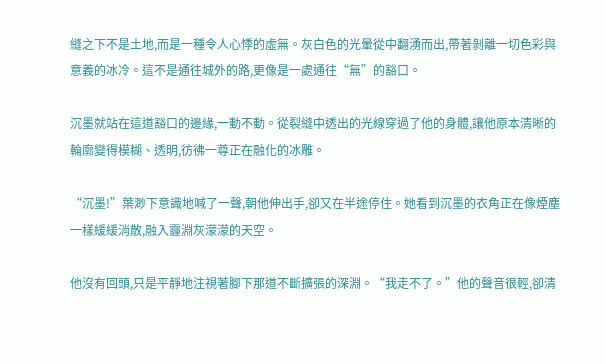縫之下不是土地,而是一種令人心悸的虛無。灰白色的光暈從中翻湧而出,帶著剝離一切色彩與意義的冰冷。這不是通往城外的路,更像是一處通往“無”的豁口。

沉墨就站在這道豁口的邊緣,一動不動。從裂縫中透出的光線穿過了他的身體,讓他原本清晰的輪廓變得模糊、透明,彷彿一尊正在融化的冰雕。

“沉墨!”葉渺下意識地喊了一聲,朝他伸出手,卻又在半途停住。她看到沉墨的衣角正在像煙塵一樣緩緩消散,融入霾淵灰濛濛的天空。

他沒有回頭,只是平靜地注視著腳下那道不斷擴張的深淵。“我走不了。”他的聲音很輕,卻清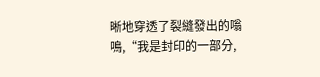晰地穿透了裂縫發出的嗡鳴,“我是封印的一部分,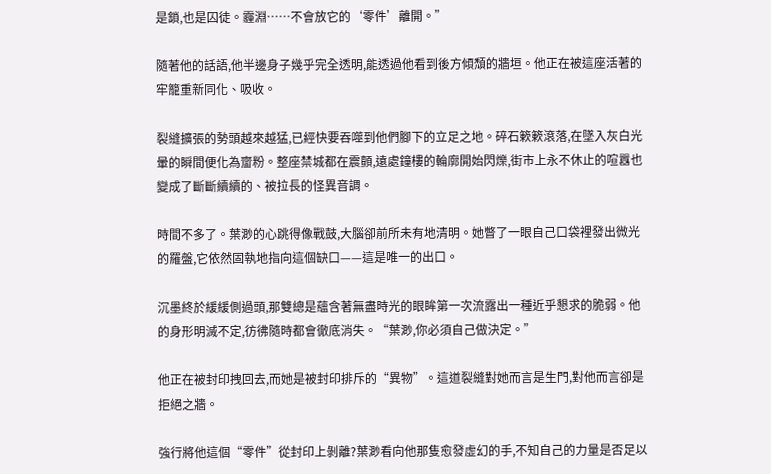是鎖,也是囚徒。霾淵……不會放它的‘零件’離開。”

隨著他的話語,他半邊身子幾乎完全透明,能透過他看到後方傾頹的牆垣。他正在被這座活著的牢籠重新同化、吸收。

裂縫擴張的勢頭越來越猛,已經快要吞噬到他們腳下的立足之地。碎石簌簌滾落,在墜入灰白光暈的瞬間便化為齏粉。整座禁城都在震顫,遠處鐘樓的輪廓開始閃爍,街市上永不休止的喧囂也變成了斷斷續續的、被拉長的怪異音調。

時間不多了。葉渺的心跳得像戰鼓,大腦卻前所未有地清明。她瞥了一眼自己口袋裡發出微光的羅盤,它依然固執地指向這個缺口——這是唯一的出口。

沉墨終於緩緩側過頭,那雙總是蘊含著無盡時光的眼眸第一次流露出一種近乎懇求的脆弱。他的身形明滅不定,彷彿隨時都會徹底消失。“葉渺,你必須自己做決定。”

他正在被封印拽回去,而她是被封印排斥的“異物”。這道裂縫對她而言是生門,對他而言卻是拒絕之牆。

強行將他這個“零件”從封印上剝離?葉渺看向他那隻愈發虛幻的手,不知自己的力量是否足以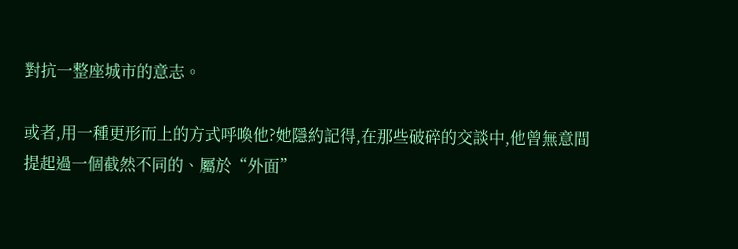對抗一整座城市的意志。

或者,用一種更形而上的方式呼喚他?她隱約記得,在那些破碎的交談中,他曾無意間提起過一個截然不同的、屬於“外面”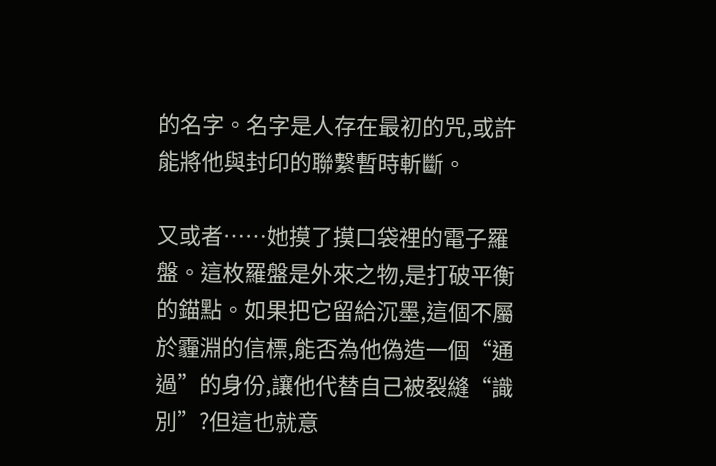的名字。名字是人存在最初的咒,或許能將他與封印的聯繫暫時斬斷。

又或者……她摸了摸口袋裡的電子羅盤。這枚羅盤是外來之物,是打破平衡的錨點。如果把它留給沉墨,這個不屬於霾淵的信標,能否為他偽造一個“通過”的身份,讓他代替自己被裂縫“識別”?但這也就意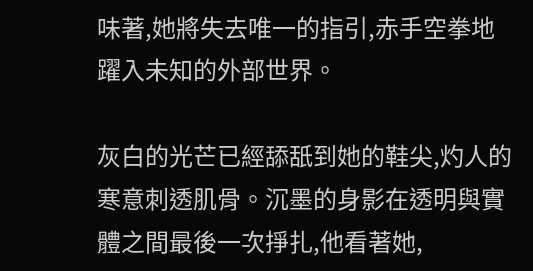味著,她將失去唯一的指引,赤手空拳地躍入未知的外部世界。

灰白的光芒已經舔舐到她的鞋尖,灼人的寒意刺透肌骨。沉墨的身影在透明與實體之間最後一次掙扎,他看著她,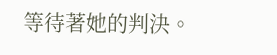等待著她的判決。